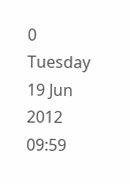0
Tuesday 19 Jun 2012 09:59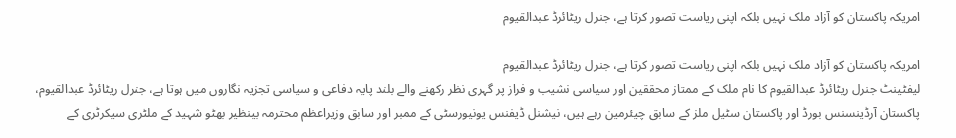امریکہ پاکستان کو آزاد ملک نہیں بلکہ اپنی ریاست تصور کرتا ہے، جنرل ریٹائرڈ عبدالقیوم

امریکہ پاکستان کو آزاد ملک نہیں بلکہ اپنی ریاست تصور کرتا ہے، جنرل ریٹائرڈ عبدالقیوم
لیفٹینٹ جنرل ریٹائرڈ عبدالقیوم کا نام ملک کے ممتاز محققین اور سیاسی نشیب و فراز پر گہری نظر رکھنے والے بلند پایہ دفاعی و سیاسی تجزیہ نگاروں میں ہوتا ہے، جنرل ریٹائرڈ عبدالقیوم، پاکستان آرڈینسنس بورڈ اور پاکستان سٹیل ملز کے سابق چیئرمین رہے ہیں، نیشنل ڈیفنس یونیورسٹی کے ممبر اور سابق وزیراعظم محترمہ بینظیر بھٹو شہید کے ملٹری سیکرٹری کے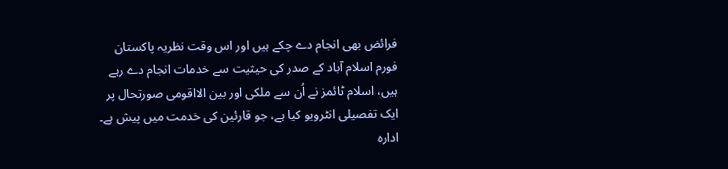فرائض بھی انجام دے چکے ہیں اور اس وقت نظریہ پاکستان فورم اسلام آباد کے صدر کی حیثیت سے خدمات انجام دے رہے ہیں، اسلام ٹائمز نے اُن سے ملکی اور بین الااقومی صورتحال پر ایک تفصیلی انٹرویو کیا ہے، جو قارئین کی خدمت میں پیش ہے۔ ادارہ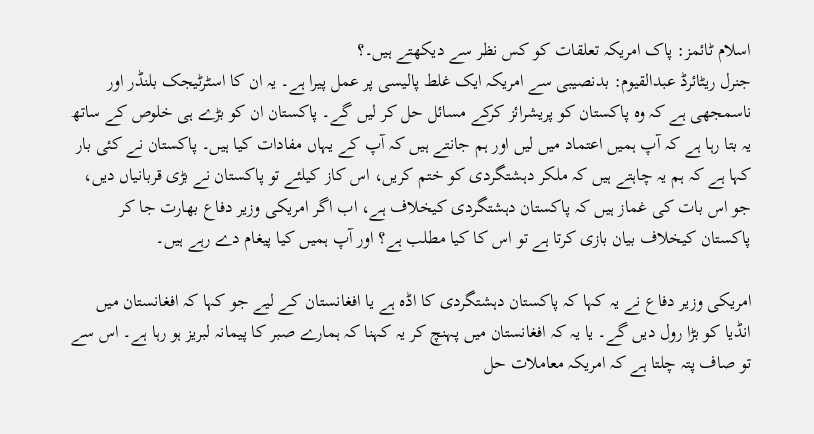اسلام ٹائمز: پاک امریکہ تعلقات کو کس نظر سے دیکھتے ہیں۔؟
جنرل ریٹائرڈ عبدالقیوم: بدنصیبی سے امریکہ ایک غلط پالیسی پر عمل پیرا ہے۔ یہ ان کا اسٹرٹیجک بلنڈر اور ناسمجھی ہے کہ وہ پاکستان کو پریشرائز کرکے مسائل حل کر لیں گے۔ پاکستان ان کو بڑے ہی خلوص کے ساتھ یہ بتا رہا ہے کہ آپ ہمیں اعتماد میں لیں اور ہم جانتے ہیں کہ آپ کے یہاں مفادات کیا ہیں۔ پاکستان نے کئی بار کہا ہے کہ ہم یہ چاہتے ہیں کہ ملکر دہشتگردی کو ختم کریں، اس کاز کیلئے تو پاکستان نے بڑی قربانیاں دیں، جو اس بات کی غماز ہیں کہ پاکستان دہشتگردی کیخلاف ہے، اب اگر امریکی وزیر دفاع بھارت جا کر پاکستان کیخلاف بیان بازی کرتا ہے تو اس کا کیا مطلب ہے؟ اور آپ ہمیں کیا پیغام دے رہے ہیں۔

امریکی وزیر دفاع نے یہ کہا کہ پاکستان دہشتگردی کا اڈہ ہے یا افغانستان کے لیے جو کہا کہ افغانستان میں انڈیا کو بڑا رول دیں گے۔ یا یہ کہ افغانستان میں پہنچ کر یہ کہنا کہ ہمارے صبر کا پیمانہ لبریز ہو رہا ہے۔ اس سے تو صاف پتہ چلتا ہے کہ امریکہ معاملات حل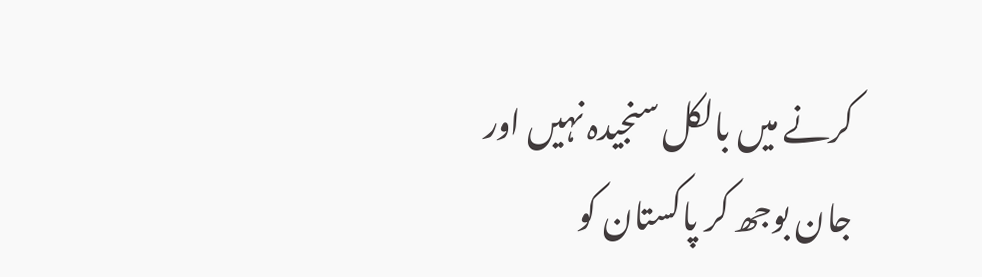کرنے میں بالکل سنجیدہ نہیں اور جان بوجھ کر پاکستان کو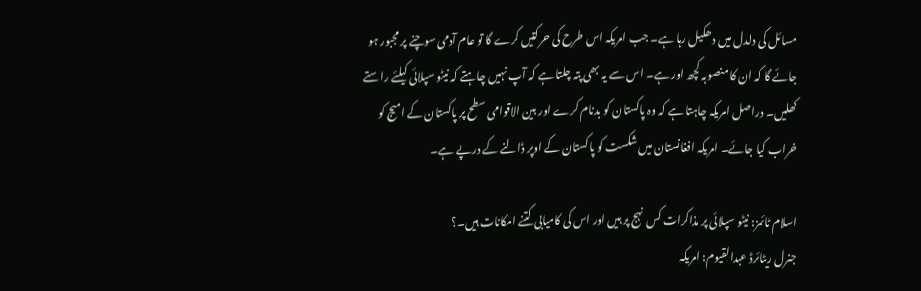مسائل کی دلدل میں دھکیل رہا ہے۔ جب امریکہ اس طرح کی حرکتیں کرے گا تو عام آدمی سوچنے پر مجبور ہو جائے گا کہ ان کا منصوبہ کچھ اور ہے۔ اس سے یہ بھی پتہ چلتا ہے کہ آپ نہیں چاہتے کہ نیٹو سپلائی کیلئے راستے کھلیں۔ دراصل امریکہ چاہتا ہے کہ وہ پاکستان کو بدنام کرے اور بین الاقوامی سطح پر پاکستان کے امیج کو خراب کیا جائے۔ امریکہ افغانستان میں شکست کو پاکستان کے اوپر ڈالنے کے درپے ہے۔

اسلام ٹائمز: نیٹو سپلائی پر مذاکرات کس نہج پر ہیں اور اس کی کامیابی کتنے امکانات ہیں۔؟
جنرل ریٹائرڈ عبدالقیوم: امریکہ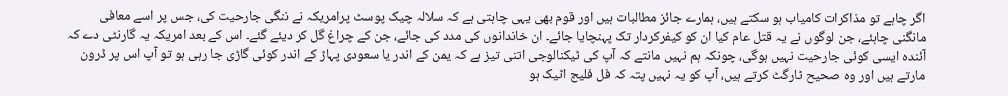اگر چاہے تو مذاکرات کامیاب ہو سکتے ہیں، ہمارے جائز مطالبات ہیں اور قوم بھی یہی چاہتی ہے کہ سلالہ چیک پوسٹ پرامریکہ نے ننگی جارحیت کی، جس پر اسے معافی مانگنی چاہئے، جن لوگوں نے یہ قتل عام کیا ان کو کیفرکردار تک پہنچایا جائے۔ ان خاندانوں کی مدد کی جائے، جن کے چراغ گل کر دیئے گئے۔ اس کے بعد امریکہ یہ گارنٹی دے کہ آئندہ ایسی کوئی جارحیت نہیں ہوگی، چونکہ ہم نہیں مانتے کہ آپ کی ٹیکنالوجی اتنی تیز ہے کہ یمن کے اندر یا سعودی پہاڑ کے اندر کوئی گاڑی جا رہی ہو تو آپ اس پر ڈرون مارتے ہیں اور وہ صحیح ٹارگٹ کرتے ہیں، آپ کو یہ نہیں پتہ کہ فل فلیج اٹیک ہو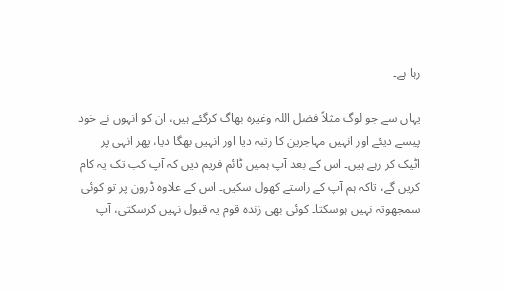رہا ہے۔

یہاں سے جو لوگ مثلاً فضل اللہ وغیرہ بھاگ کرگئے ہیں، ان کو انہوں نے خود پیسے دیئے اور انہیں مہاجرین کا رتبہ دیا اور انہیں بھگا دیا، پھر انہی پر اٹیک کر رہے ہیں۔ اس کے بعد آپ ہمیں ٹائم فریم دیں کہ آپ کب تک یہ کام کریں گے، تاکہ ہم آپ کے راستے کھول سکیں۔ اس کے علاوہ ڈرون پر تو کوئی سمجھوتہ نہیں ہوسکتا۔ کوئی بھی زندہ قوم یہ قبول نہیں کرسکتی، آپ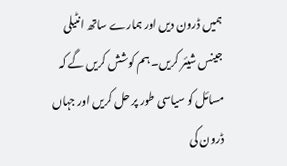ہمیں ڈرون دیں اور ہمارے ساتھ انٹیلی جینس شیئر کریں۔ ہم کوشش کریں گے کہ مسائل کو سیاسی طور پر حل کریں اور جہاں ڈرون کی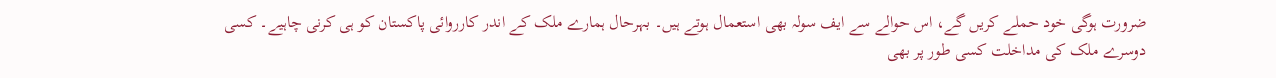ضرورت ہوگی خود حملے کریں گے، اس حوالے سے ایف سولہ بھی استعمال ہوتے ہیں۔ بہرحال ہمارے ملک کے اندر کارروائی پاکستان کو ہی کرنی چاہیے۔ کسی دوسرے ملک کی مداخلت کسی طور پر بھی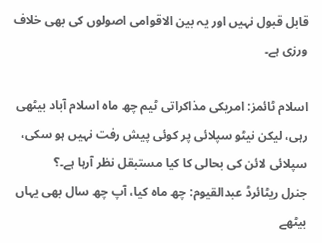قابل قبول نہیں اور یہ بین الاقوامی اصولوں کی بھی خلاف ورزی ہے۔

اسلام ٹائمز: امریکی مذاکراتی ٹیم چھ ماہ اسلام آباد بیٹھی رہی، لیکن نیٹو سپلائی پر کوئی پیش رفت نہیں ہو سکی، سپلائی لائن کی بحالی کا کیا مستبقل نظر آرہا ہے۔؟
جنرل ریٹائرڈ عبدالقیوم: چھ ماہ کیا، آپ چھ سال بھی یہاں بیٹھے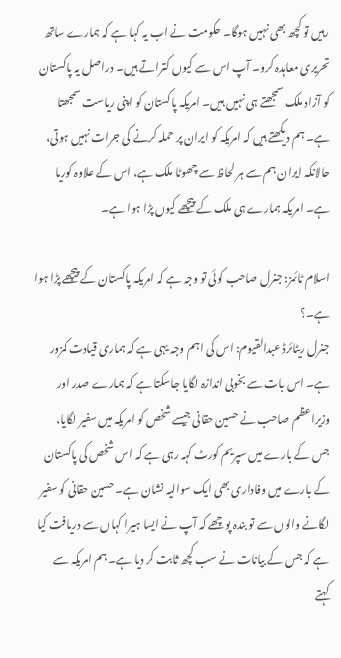رہیں تو کچھ بھی نہیں ہوگا۔ حکومت نے اب یہ کہا ہے کہ ہمارے ساتھ تحریری معاہدہ کرو۔ آپ اس سے کیوں کتراتے ہیں۔ دراصل یہ پاکستان کو آزاد ملک سمجھتے ہی نہیں ہیں۔ امریکہ پاکستان کو اپنی ریاست سمجھتا ہے۔ ہم دیکھتے ہیں کہ امریکہ کو ایران پر حملہ کرنے کی جرات نہیں ہوتی، حالانکہ ایران ہم سے ہر لحاظ سے چھوٹا ملک ہے، اس کے علاوہ کوریا ہے۔ امریکہ ہمارے ہی ملک کے پیچھے کیوں پڑا ہوا ہے۔

اسلام ٹائمز: جنرل صاحب کوئی تو وجہ ہے کہ امریکہ پاکستان کے پیچھے پڑا ہوا ہے۔؟
جنرل ریٹائرڈ عبدالقیوم: اس کی اہم وجہ یہی ہے کہ ہماری قیادت کمزور ہے۔ اس بات سے بخوبی اندازہ لگایا جاسکتا ہے کہ ہمارے صدر اور وزیراعظم صاحب نے حسین حقانی جیسے شخص کو امریکہ میں سفیر لگایا، جس کے بارے میں سپریم کورٹ کہہ رہی ہے کہ اس شخص کی پاکستان کے بارے میں وفاداری بھی ایک سوالیہ نشان ہے۔ حسین حقانی کو سفیر لگانے والوں سے تو بندہ پوچھے کہ آپ نے ایسا ہیرا کہاں سے دریافت کیا ہے کہ جس کے بیانات نے سب کچھ ثابت کر دیا ہے۔ ہم امریکہ سے کہتے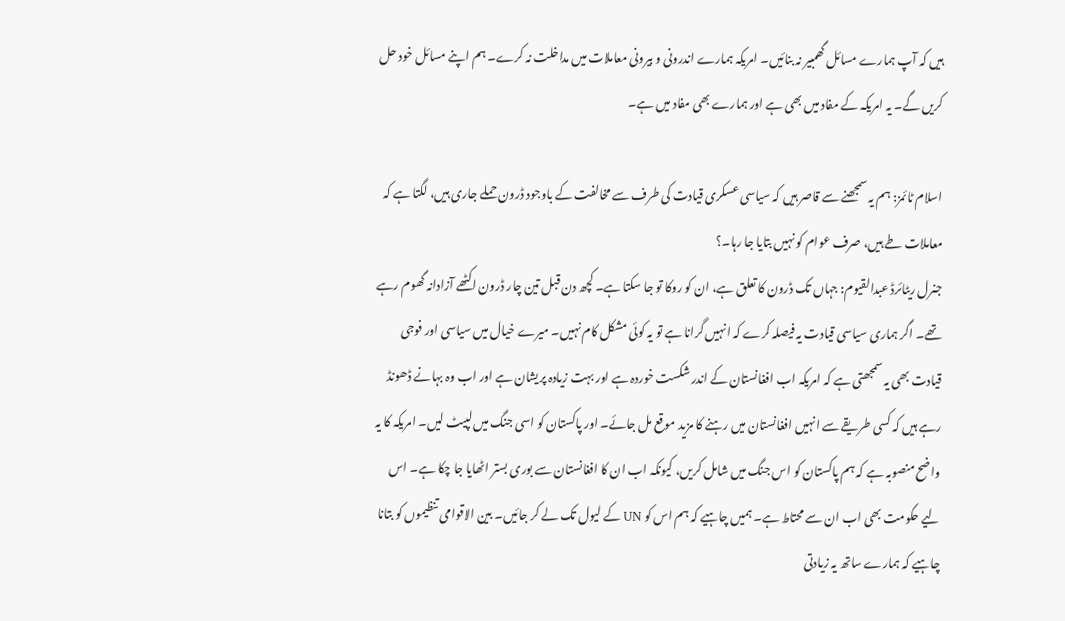ہیں کہ آپ ہمارے مسائل گھمبیر نہ بنائیں۔ امریکہ ہمارے اندرونی و بیرونی معاملات میں مداخلت نہ کرے۔ ہم اپنے مسائل خود حل کریں گے۔ یہ امریکہ کے مفاد میں بھی ہے اور ہمارے بھی مفاد میں ہے۔

اسلام ٹائمز: ہم یہ سمجھنے سے قاصر ہیں کہ سیاسی عسکری قیادت کی طرف سے مخالفت کے باوجود ڈرون حملے جاری ہیں، لگتا ہے کہ معاملات طے ہیں، صرف عوام کو نہیں بتایا جا رہا۔؟
جنرل ریٹائرڈ عبدالقیوم: جہاں تک ڈرون کا تعلق ہے، ان کو روکا تو جا سکتا ہے۔ کچھ دن قبل تین چار ڈرون اکٹھے آزادانہ گھوم رہے تھے۔ اگر ہماری سیاسی قیادت یہ فیصلہ کرے کہ انہیں گرانا ہے تو یہ کوئی مشکل کام نہیں۔ میرے خیال میں سیاسی اور فوجی قیادت بھی یہ سمجھتی ہے کہ امریکہ اب افغانستان کے اندر شکست خوردہ ہے اور بہت زیادہ پریشان ہے اور اب وہ بہانے ڈھونڈ رہے ہیں کہ کسی طریقے سے انہیں افغانستان میں رہنے کا مزید موقع مل جائے۔ اور پاکستان کو اسی جنگ میں لپیٹ لیں۔ امریکہ کا یہ واضح منصوبہ ہے کہ ہم پاکستان کو اس جنگ میں شامل کریں، کیونکہ اب ان کا افغانستان سے بوری بستر اٹھایا جا چکا ہے۔ اس لیے حکومت بھی اب ان سے محتاط ہے۔ ہمیں چاہیے کہ ہم اس کو UN کے لیول تک لے کر جائیں۔ بین الاقوامی تنظیموں کو بتانا چاہیے کہ ہمارے ساتھ یہ زیادتی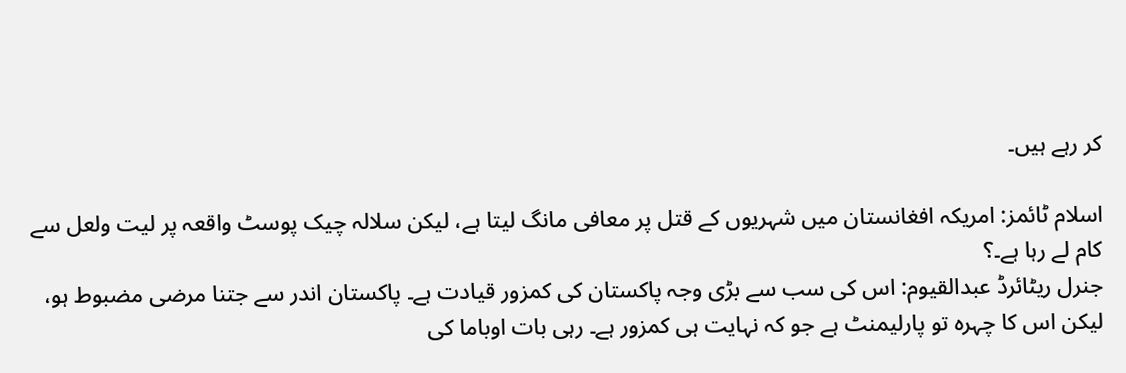کر رہے ہیں۔

اسلام ٹائمز: امریکہ افغانستان میں شہریوں کے قتل پر معافی مانگ لیتا ہے، لیکن سلالہ چیک پوسٹ واقعہ پر لیت ولعل سے کام لے رہا ہے۔؟
جنرل ریٹائرڈ عبدالقیوم: اس کی سب سے بڑی وجہ پاکستان کی کمزور قیادت ہے۔ پاکستان اندر سے جتنا مرضی مضبوط ہو، لیکن اس کا چہرہ تو پارلیمنٹ ہے جو کہ نہایت ہی کمزور ہے۔ رہی بات اوباما کی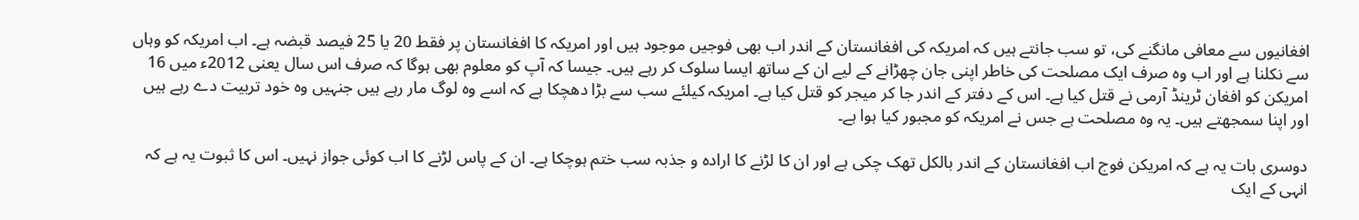افغانیوں سے معافی مانگنے کی، تو سب جانتے ہیں کہ امریکہ کی افغانستان کے اندر اب بھی فوجیں موجود ہیں اور امریکہ کا افغانستان پر فقط 20 یا 25 فیصد قبضہ ہے۔ اب امریکہ کو وہاں سے نکلنا ہے اور اب وہ صرف ایک مصلحت کی خاطر اپنی جان چھڑانے کے لیے ان کے ساتھ ایسا سلوک کر رہے ہیں۔ جیسا کہ آپ کو معلوم بھی ہوگا کہ صرف اس سال یعنی 2012ء میں 16 امریکن کو افغان ٹرینڈ آرمی نے قتل کیا ہے۔ اس کے دفتر کے اندر جا کر میجر کو قتل کیا ہے۔ امریکہ کیلئے سب سے بڑا دھچکا ہے کہ اسے وہ لوگ مار رہے ہیں جنہیں وہ خود تربیت دے رہے ہیں اور اپنا سمجھتے ہیں۔ یہ وہ مصلحت ہے جس نے امریکہ کو مجبور کیا ہوا ہے۔

دوسری بات یہ ہے کہ امریکن فوج اب افغانستان کے اندر بالکل تھک چکی ہے اور ان کا لڑنے کا ارادہ و جذبہ سب ختم ہوچکا ہے۔ ان کے پاس لڑنے کا اب کوئی جواز نہیں۔ اس کا ثبوت یہ ہے کہ انہی کے ایک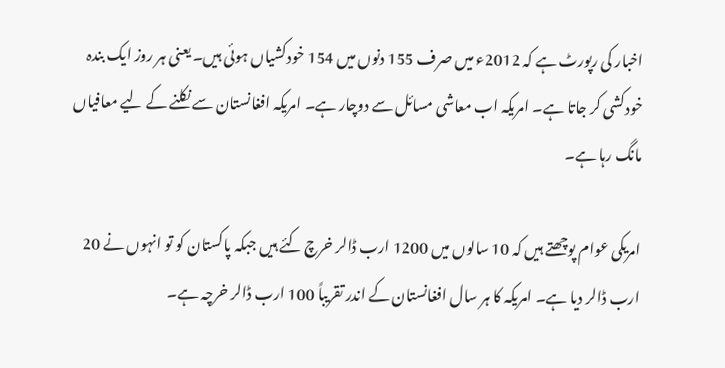اخبار کی رپورٹ ہے کہ 2012ء میں صرف 155 دنوں میں 154 خودکشیاں ہوئی ہیں۔ یعنی ہر روز ایک بندہ خودکشی کر جاتا ہے۔ امریکہ اب معاشی مسائل سے دوچار ہے۔ امریکہ افغانستان سے نکلنے کے لیے معافیاں مانگ رہا ہے۔

امریکی عوام پوچھتے ہیں کہ 10 سالوں میں 1200 ارب ڈالر خرچ کئے ہیں جبکہ پاکستان کو تو انہوں نے 20 ارب ڈالر دیا ہے۔ امریکہ کا ہر سال افغانستان کے اندر تقریباً 100 ارب ڈالر خرچہ ہے۔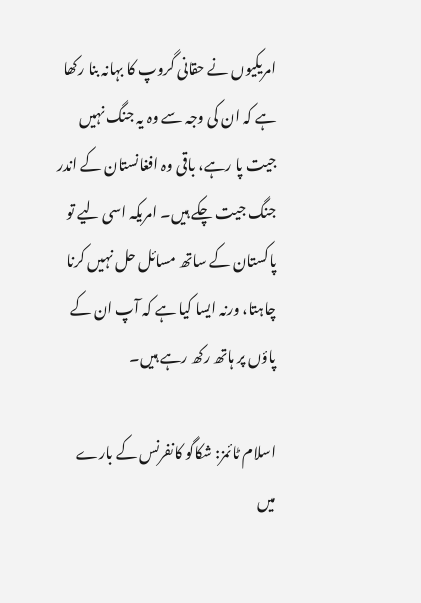امریکیوں نے حقانی گروپ کا بہانہ بنا رکھا ہے کہ ان کی وجہ سے وہ یہ جنگ نہیں جیت پا رہے، باقی وہ افغانستان کے اندر جنگ جیت چکے ہیں۔ امریکہ اسی لیے تو پاکستان کے ساتھ مسائل حل نہیں کرنا چاہتا، ورنہ ایسا کیا ہے کہ آپ ان کے پاؤں پر ہاتھ رکھ رہے ہیں۔

اسلام ٹائمز: شکاگو کانفرنس کے بارے میں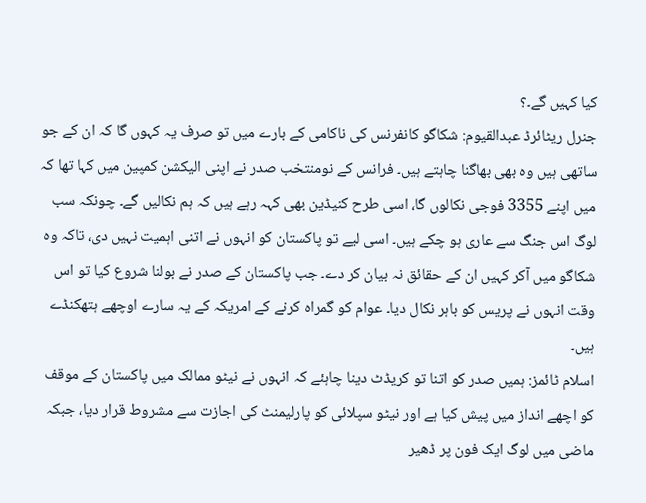کیا کہیں گے۔؟
جنرل ریٹائرڈ عبدالقیوم: شکاگو کانفرنس کی ناکامی کے بارے میں تو صرف یہ کہوں گا کہ ان کے جو ساتھی ہیں وہ بھی بھاگنا چاہتے ہیں۔ فرانس کے نومنتخب صدر نے اپنی الیکشن کمپین میں کہا تھا کہ میں اپنے 3355 فوجی نکالوں گا، اسی طرح کنیڈین بھی کہہ رہے ہیں کہ ہم نکالیں گے۔ چونکہ سب لوگ اس جنگ سے عاری ہو چکے ہیں۔ اسی لیے تو پاکستان کو انہوں نے اتنی اہمیت نہیں دی، تاکہ وہ شکاگو میں آکر کہیں ان کے حقائق نہ بیان کر دے۔ جب پاکستان کے صدر نے بولنا شروع کیا تو اس وقت انہوں نے پریس کو باہر نکال دیا۔ عوام کو گمراہ کرنے کے امریکہ کے یہ سارے اوچھے ہتھکنڈے ہیں۔
اسلام ٹائمز: ہمیں صدر کو اتنا تو کریڈٹ دینا چاہئے کہ انہوں نے نیٹو ممالک میں پاکستان کے موقف کو اچھے انداز میں پیش کیا ہے اور نیٹو سپلائی کو پارلیمنٹ کی اجازت سے مشروط قرار دیا، جبکہ ماضی میں لوگ ایک فون پر ڈھیر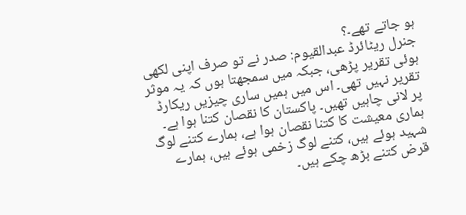ہو جاتے تھے۔؟
جنرل ریٹائرڈ عبدالقیوم: صدر نے تو صرف اپنی لکھی ہوئی تقریر پڑھی، جبکہ میں سمجھتا ہوں کہ یہ موثر تقریر نہیں تھی۔ اس میں ہمیں ساری چیزیں ریکارڈ پر لانی چاہیں تھیں۔ پاکستان کا نقصان کتنا ہوا ہے۔ ہماری معیشت کا کتنا نقصان ہوا ہے، ہمارے کتنے لوگ شہید ہوئے ہیں، کتنے لوگ زخمی ہوئے ہیں، ہمارے قرض کتنے بڑھ چکے ہیں۔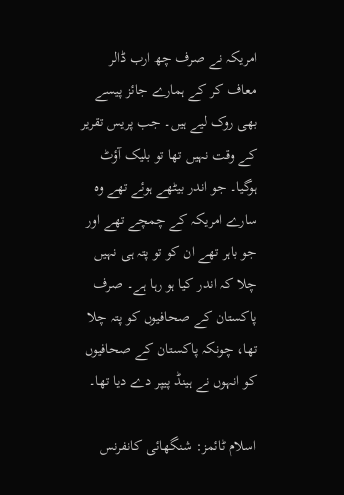امریکہ نے صرف چھ ارب ڈالر معاف کر کے ہمارے جائز پیسے بھی روک لیے ہیں۔ جب پریس تقریر کے وقت نہیں تھا تو بلیک آؤٹ ہوگیا۔ جو اندر بیٹھے ہوئے تھے وہ سارے امریکہ کے چمچے تھے اور جو باہر تھے ان کو تو پتہ ہی نہیں چلا کہ اندر کیا ہو رہا ہے۔ صرف پاکستان کے صحافیوں کو پتہ چلا تھا، چونکہ پاکستان کے صحافیوں کو انہوں نے ہینڈ پیپر دے دیا تھا۔

اسلام ٹائمز: شنگھائی کانفرنس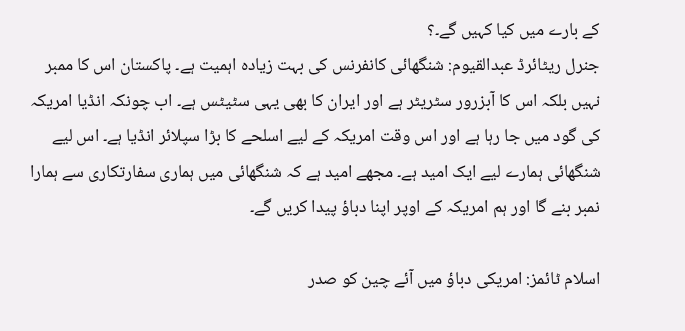کے بارے میں کیا کہیں گے۔؟
جنرل ریٹائرڈ عبدالقیوم: شنگھائی کانفرنس کی بہت زیادہ اہمیت ہے۔ پاکستان اس کا ممبر نہیں بلکہ اس کا آبزرور سٹریٹر ہے اور ایران کا بھی یہی سٹیٹس ہے۔ اب چونکہ انڈیا امریکہ کی گود میں جا رہا ہے اور اس وقت امریکہ کے لیے اسلحے کا بڑا سپلائر انڈیا ہے۔ اس لیے شنگھائی ہمارے لیے ایک امید ہے۔ مجھے امید ہے کہ شنگھائی میں ہماری سفارتکاری سے ہمارا نمبر بنے گا اور ہم امریکہ کے اوپر اپنا دباؤ پیدا کریں گے۔

اسلام ٹائمز: امریکی دباؤ میں آئے چین کو صدر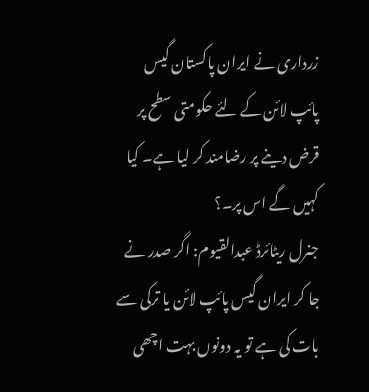زرداری نے ایران پاکستان گیس پائپ لائن کے لئے حکومتی سطح پر قرض دینے پر رضامند کر لیا ہے۔ کیا کہیں گے اس پر۔؟
جنرل ریٹائرڈ عبدالقیوم: اگر صدر نے جا کر ایران گیس پائپ لائن یا ترکی سے بات کی ہے تو یہ دونوں بہت اچھی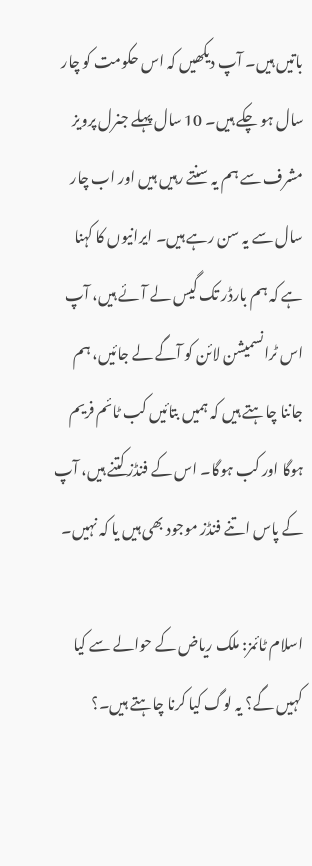باتیں ہیں۔ آپ دیکھیں کہ اس حکومت کو چار سال ہو چکے ہیں۔ 10 سال پہلے جنرل پرویز مشرف سے ہم یہ سنتے رہیں ہیں اور اب چار سال سے یہ سن رہے ہیں۔ ایرانیوں کا کہنا ہے کہ ہم بارڈر تک گیس لے آئے ہیں، آپ اس ٹرانسمیشن لائن کو آگے لے جائیں، ہم جاننا چاہتے ہیں کہ ہمیں بتائیں کب ٹائم فریم ہوگا اور کب ہوگا۔ اس کے فنڈز کتنے ہیں، آپ کے پاس اتنے فنڈز موجود بھی ہیں یا کہ نہیں۔

اسلام ٹائمز: ملک ریاض کے حوالے سے کیا کہیں گے؟ یہ لوگ کیا کرنا چاہتے ہیں۔؟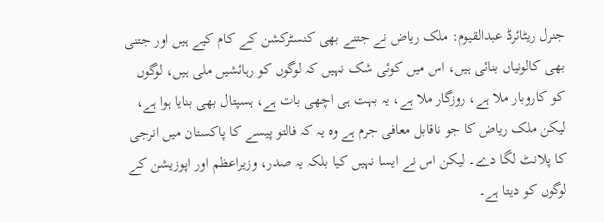جنرل ریٹائرڈ عبدالقیوم: ملک ریاض نے جتنے بھی کنسٹرکشن کے کام کیے ہیں اور جتنی بھی کالونیاں بنائی ہیں، اس میں کوئی شک نہیں کہ لوگوں کو رہائشیں ملی ہیں، لوگوں کو کاروبار ملا ہے، روزگار ملا ہے، یہ بہت ہی اچھی بات ہے، ہسپتال بھی بنایا ہوا ہے، لیکن ملک ریاض کا جو ناقابل معافی جرم ہے وہ یہ کہ فالتو پیسے کا پاکستان میں انرجی کا پلانٹ لگا دے۔ لیکن اس نے ایسا نہیں کیا بلکہ یہ صدر، وزیراعظم اور اپوزیشن کے لوگوں کو دیتا ہے۔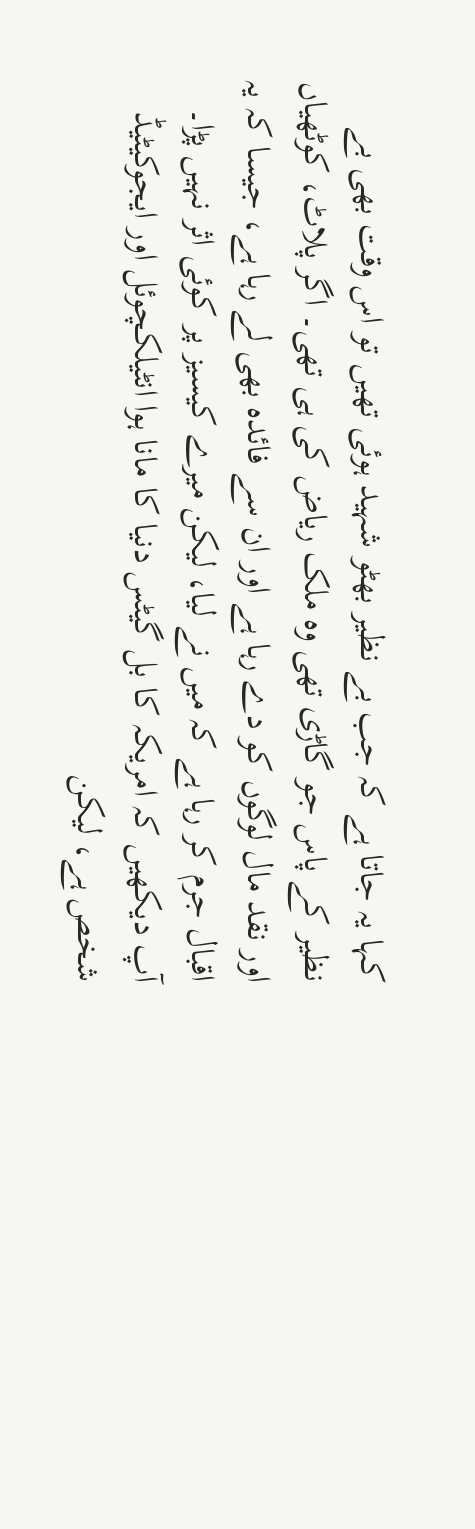کہا یہ جاتا ہے کہ جب بے نظیر بھٹو شہید ہوئی تھیں تو اس وقت بھی بے نظیر کے پاس جو گاڑی تھی وہ ملک ریاض کی ہی تھی۔ اگر پلاٹ، کوٹھیاں اور نقد مال لوگوں کو دے رہا ہے اور ان سے فائدہ بھی لے رہا ہے، جیسا کہ یہ اقبال جرم کر رہا ہے کہ میں نے لیا، لیکن میرے کیسیز پر کوئی اثر نہیں پڑا۔ آپ دیکھیں کہ امریکہ کا بل گیٹس دنیا کا مانا ہوا انٹیلکچوئل اور ایجوکیٹیڈ شخص ہے، لیکن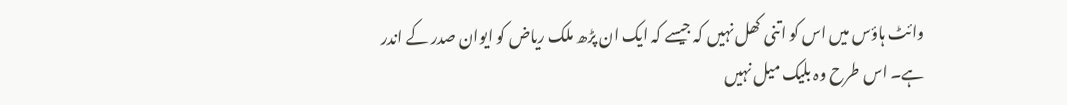وائٹ ہاؤس میں اس کو اتنی کھل نہیں کہ جیسے کہ ایک ان پڑھ ملک ریاض کو ایوان صدر کے اندر ہے۔ اس طرح وہ بلیک میل نہیں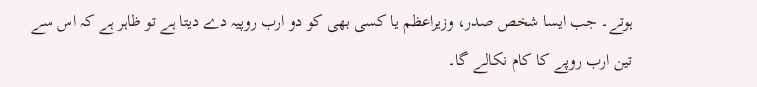ہوتے۔ جب ایسا شخص صدر، وزیراعظم یا کسی بھی کو دو ارب روپیہ دے دیتا ہے تو ظاہر ہے کہ اس سے تین ارب روپے کا کام نکالے گا۔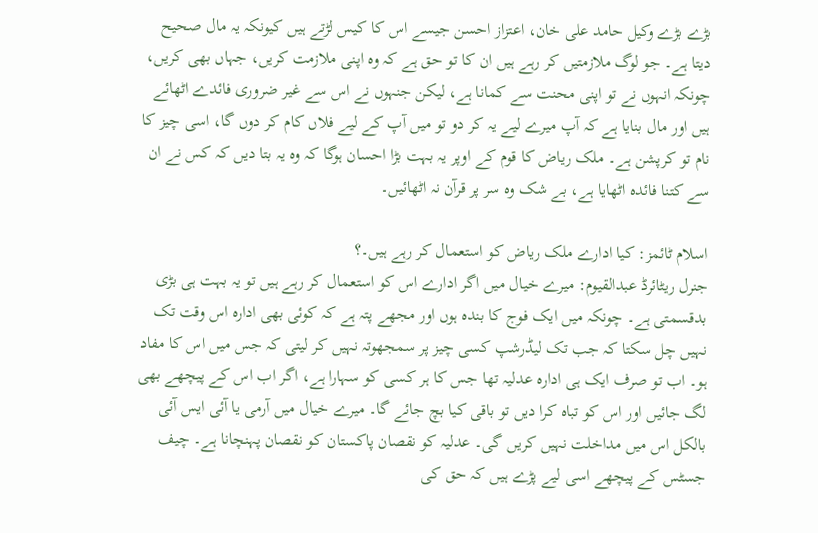بڑے بڑے وکیل حامد علی خان، اعتزاز احسن جیسے اس کا کیس لڑتے ہیں کیونکہ یہ مال صحیح دیتا ہے۔ جو لوگ ملازمتیں کر رہے ہیں ان کا تو حق ہے کہ وہ اپنی ملازمت کریں، جہاں بھی کریں، چونکہ انہوں نے تو اپنی محنت سے کمانا ہے، لیکن جنہوں نے اس سے غیر ضروری فائدے اٹھائے ہیں اور مال بنایا ہے کہ آپ میرے لیے یہ کر دو تو میں آپ کے لیے فلاں کام کر دوں گا، اسی چیز کا نام تو کرپشن ہے۔ ملک ریاض کا قوم کے اوپر یہ بہت بڑا احسان ہوگا کہ وہ یہ بتا دیں کہ کس نے ان سے کتنا فائدہ اٹھایا ہے، بے شک وہ سر پر قرآن نہ اٹھائیں۔

اسلام ٹائمز: کیا ادارے ملک ریاض کو استعمال کر رہے ہیں۔؟
جنرل ریٹائرڈ عبدالقیوم: میرے خیال میں اگر ادارے اس کو استعمال کر رہے ہیں تو یہ بہت ہی بڑی بدقسمتی ہے۔ چونکہ میں ایک فوج کا بندہ ہوں اور مجھے پتہ ہے کہ کوئی بھی ادارہ اس وقت تک نہیں چل سکتا کہ جب تک لیڈرشپ کسی چیز پر سمجھوتہ نہیں کر لیتی کہ جس میں اس کا مفاد ہو۔ اب تو صرف ایک ہی ادارہ عدلیہ تھا جس کا ہر کسی کو سہارا ہے، اگر اب اس کے پیچھے بھی لگ جائیں اور اس کو تباہ کرا دیں تو باقی کیا بچ جائے گا۔ میرے خیال میں آرمی یا آئی ایس آئی بالکل اس میں مداخلت نہیں کریں گی۔ عدلیہ کو نقصان پاکستان کو نقصان پہنچانا ہے۔ چیف جسٹس کے پیچھے اسی لیے پڑے ہیں کہ حق کی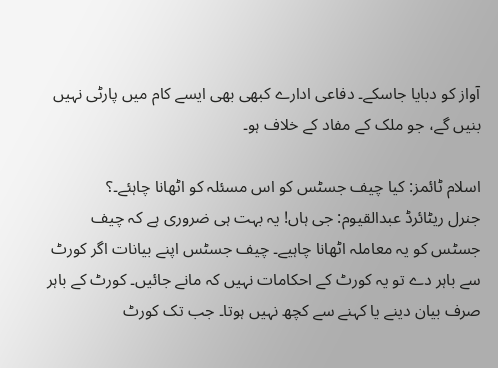آواز کو دبایا جاسکے۔ دفاعی ادارے کبھی بھی ایسے کام میں پارٹی نہیں بنیں گے، جو ملک کے مفاد کے خلاف ہو۔

اسلام ٹائمز: کیا چیف جسٹس کو اس مسئلہ کو اٹھانا چاہئے۔؟
جنرل ریٹائرڈ عبدالقیوم: جی ہاں! یہ بہت ہی ضروری ہے کہ چیف جسٹس کو یہ معاملہ اٹھانا چاہیے۔ چیف جسٹس اپنے بیانات اگر کورٹ سے باہر دے تو یہ کورٹ کے احکامات نہیں کہ مانے جائیں۔ کورٹ کے باہر صرف بیان دینے یا کہنے سے کچھ نہیں ہوتا۔ جب تک کورٹ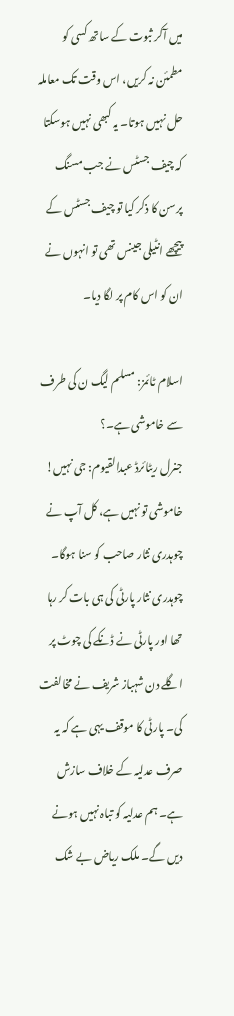میں آکر ثبوت کے ساتھ کسی کو مطمئن نہ کریں، اس وقت تک معاملہ حل نہیں ہوتا۔ یہ کبھی نہیں ہوسکتا کہ چیف جسٹس نے جب مسنگ پرسن کا ذکر کیا تو چیف جسٹس کے پیچھے انٹیلی جینس تھی تو انہوں نے ان کو اس کام پر لگا دیا۔

اسلام ٹائمز: مسلم لیگ ن کی طرف سے خاموشی ہے۔؟
جنرل ریٹائرڈ عبدالقیوم: جی نہیں! خاموشی تو نہیں ہے، کل آپ نے چوہدری نثار صاحب کو سنا ہوگا۔ چوہدری نثار پارٹی کی ہی بات کر رہا تھا اور پارٹی نے ڈنکے کی چوٹ پر اگلے دن شہباز شریف نے مخالفت کی۔ پارٹی کا موقف یہی ہے کہ یہ صرف عدلیہ کے خلاف سازش ہے۔ ہم عدلیہ کو تباہ نہیں ہونے دیں گے۔ ملک ریاض بے شک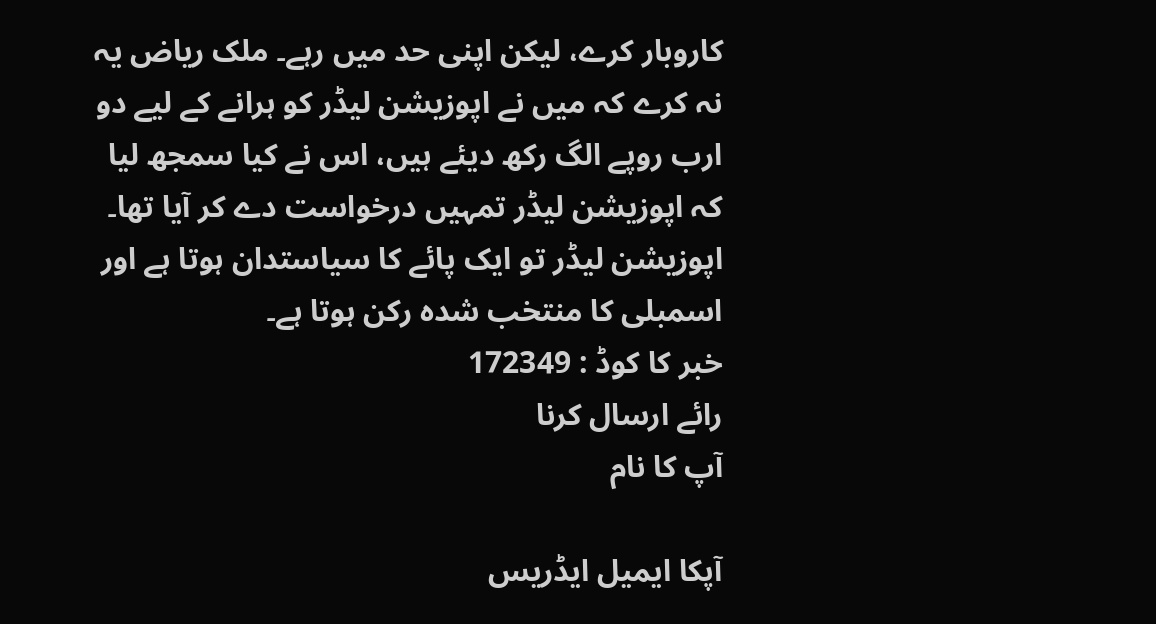کاروبار کرے، لیکن اپنی حد میں رہے۔ ملک ریاض یہ نہ کرے کہ میں نے اپوزیشن لیڈر کو ہرانے کے لیے دو ارب روپے الگ رکھ دیئے ہیں، اس نے کیا سمجھ لیا کہ اپوزیشن لیڈر تمہیں درخواست دے کر آیا تھا۔ اپوزیشن لیڈر تو ایک پائے کا سیاستدان ہوتا ہے اور اسمبلی کا منتخب شدہ رکن ہوتا ہے۔
خبر کا کوڈ : 172349
رائے ارسال کرنا
آپ کا نام

آپکا ایمیل ایڈریس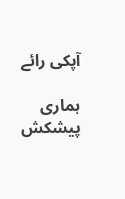آپکی رائے

ہماری پیشکش